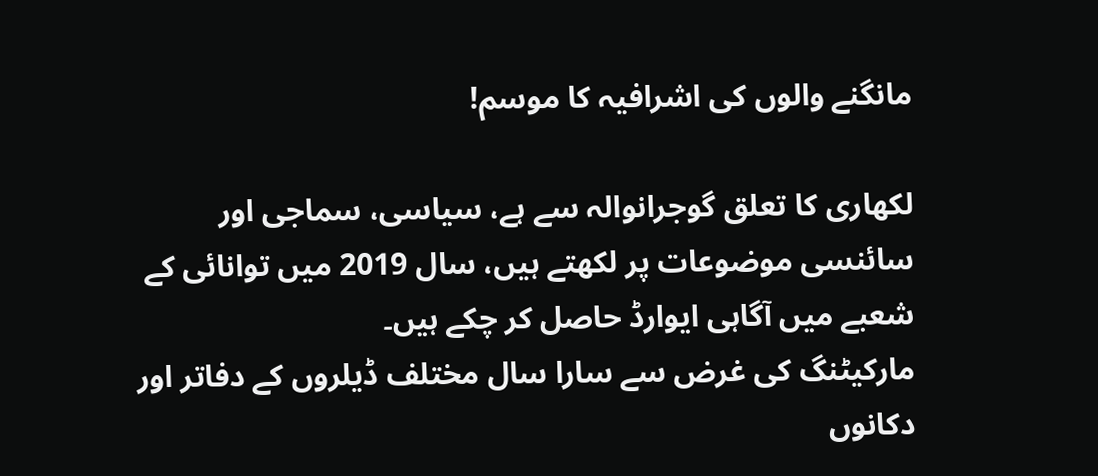مانگنے والوں کی اشرافیہ کا موسم!

لکھاری کا تعلق گوجرانوالہ سے ہے، سیاسی، سماجی اور سائنسی موضوعات پر لکھتے ہیں، سال 2019 میں توانائی کے شعبے میں آگاہی ایوارڈ حاصل کر چکے ہیں۔
مارکیٹنگ کی غرض سے سارا سال مختلف ڈیلروں کے دفاتر اور دکانوں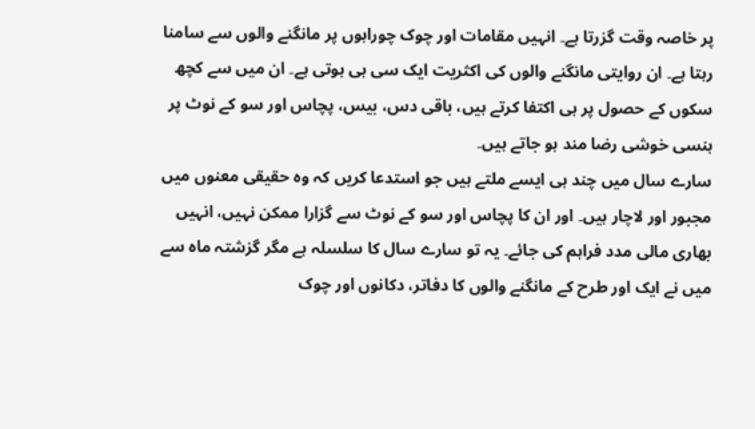پر خاصہ وقت گزرتا ہے۔ انہیں مقامات اور چوک چوراہوں پر مانگنے والوں سے سامنا رہتا ہے۔ ان روایتی مانگنے والوں کی اکثریت ایک سی ہی ہوتی ہے۔ ان میں سے کچھ سکوں کے حصول پر ہی اکتفا کرتے ہیں، باقی دس، بیس، پچاس اور سو کے نوٹ پر ہنسی خوشی رضا مند ہو جاتے ہیں۔
سارے سال میں چند ہی ایسے ملتے ہیں جو استدعا کریں کہ وہ حقیقی معنوں میں مجبور اور لاچار ہیں۔ اور ان کا پچاس اور سو کے نوٹ سے گزارا ممکن نہیں، انہیں بھاری مالی مدد فراہم کی جائے۔ یہ تو سارے سال کا سلسلہ ہے مگر گزشتہ ماہ سے میں نے ایک اور طرح کے مانگنے والوں کا دفاتر، دکانوں اور چوک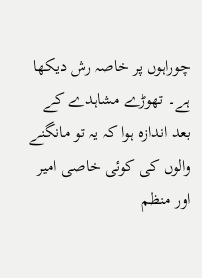چوراہوں پر خاصہ رش دیکھا ہے۔ تھوڑے مشاہدے کے بعد اندازہ ہوا کہ یہ تو مانگنے والوں کی کوئی خاصی امیر اور منظم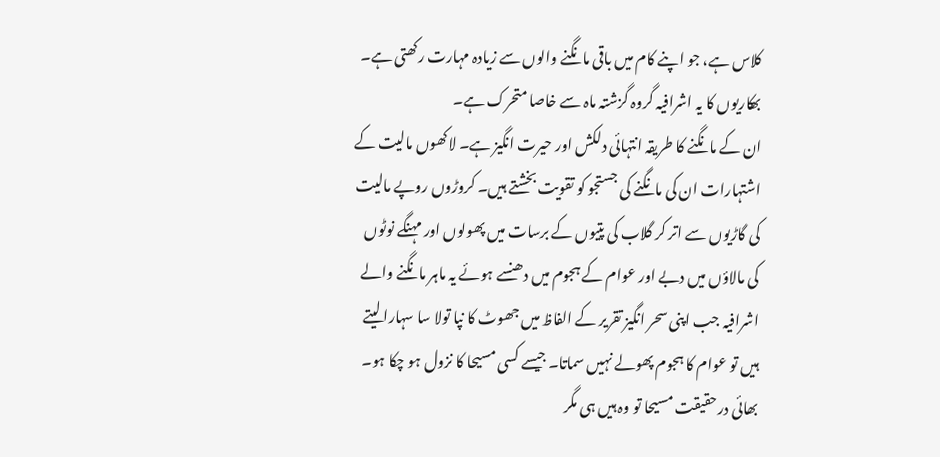کلاس ہے، جو اپنے کام میں باقی مانگنے والوں سے زیادہ مہارت رکھتی ہے۔ بھکاریوں کا یہ اشرافیہ گروہ گزشتہ ماہ سے خاصا متحرک ہے۔
ان کے مانگنے کا طریقہ انتہائی دلکش اور حیرت انگیز ہے۔ لاکھوں مالیت کے اشتہارات ان کی مانگنے کی جستجو کو تقویت بخشتے ہیں۔ کروڑوں روپے مالیت کی گاڑیوں سے اتر کر گلاب کی پتیوں کے برسات میں پھولوں اور مہنگے نوٹوں کی مالاؤں میں دبے اور عوام کے ہجوم میں دھنسے ہوئے یہ ماہر مانگنے والے اشرافیہ جب اپنی سحر انگیز تقریر کے الفاظ میں جھوٹ کا نپا تولا سا سہارا لیتے ہیں تو عوام کا ہجوم پھولے نہیں سماتا۔ جیسے کسی مسیحا کا نزول ہو چکا ہو۔
بھائی درحقیقت مسیحا تو وہ ہیں ہی مگر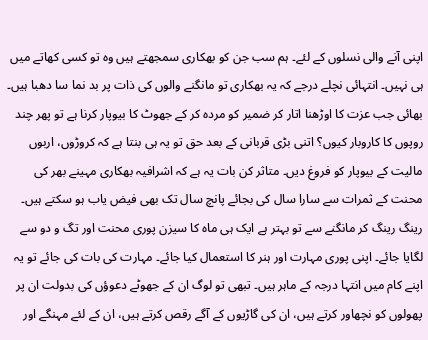اپنی آنے والی نسلوں کے لئے۔ ہم سب جن کو بھکاری سمجھتے ہیں وہ تو کسی کھاتے میں ہی نہیں۔ انتہائی نچلے درجے کہ یہ بھکاری تو مانگنے والوں کی ذات پر بد نما سا دھبا ہیں۔ بھائی جب عزت کا اوڑھنا اتار کر ضمیر کو مردہ کر کے جھوٹ کا بیوپار کرنا ہے تو پھر چند روپوں کا کاروبار کیوں؟ اتنی بڑی قربانی کے بعد حق تو یہ ہی بنتا ہے کہ کروڑوں، اربوں مالیت کے بیوپار کو فروغ دیں۔ متاثر کن بات یہ ہے کہ اشرافیہ بھکاری مہینے بھر کی محنت کے ثمرات سے سارا سال کی بجائے پانچ سال تک بھی فیض یاب ہو سکتے ہیں۔
رینگ رینگ کر مانگنے سے تو بہتر ہے ایک ہی ماہ کا سیزن پوری محنت اور تگ و دو سے لگایا جائے۔ اپنی پوری مہارت اور ہنر کا استعمال کیا جائے۔ مہارت کی بات کی جائے تو یہ اپنے کام میں انتہا درجہ کے ماہر ہیں۔ تبھی تو لوگ ان کے جھوٹے دعوؤں کی بدولت ان پر پھولوں کو نچھاور کرتے ہیں، ان کی گاڑیوں کے آگے رقص کرتے ہیں، ان کے لئے مہنگے اور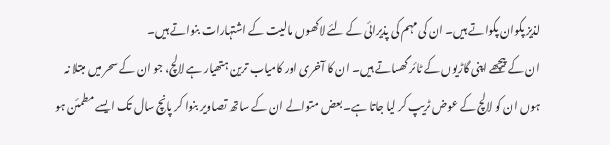لذیز پکوان پکواتے ہیں۔ ان کی مہم کی پذیرائی کے لئے لاکھوں مالیت کے اشتہارات بنواتے ہیں۔
ان کے پیچھے اپنی گاڑیوں کے ٹائر گھساتے ہیں۔ ان کا آخری اور کامیاب ترین ہتھیار ہے لالچ، جو ان کے سحر میں مبتلا نہ ہوں ان کو لالچ کے عوض ٹریپ کر لیا جاتا ہے۔ بعض متوالے ان کے ساتھ تصاویر بنوا کر پانچ سال تک ایسے مطمئن ہو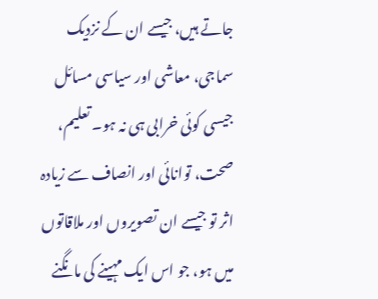جاتے ہیں، جیسے ان کے نزدیک سماجی، معاشی اور سیاسی مسائل جیسی کوئی خرابی ہی نہ ہو۔ تعلیم، صحت، توانائی اور انصاف سے زیادہ اثر تو جیسے ان تصویروں اور ملاقاتوں میں ہو، جو اس ایک مہینے کی مانگنے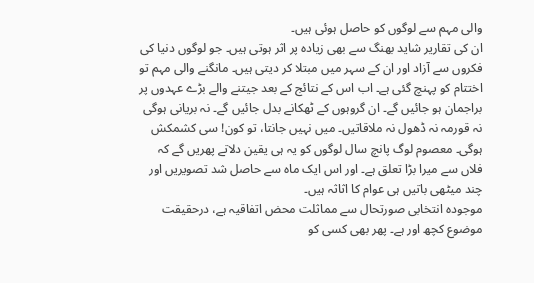والی مہم سے لوگوں کو حاصل ہوئی ہیں۔
ان کی تقاریر شاید بھنگ سے بھی زیادہ پر اثر ہوتی ہیں۔ جو لوگوں دنیا کی فکروں سے آزاد اور ان کے سہر میں مبتلا کر دیتی ہیں۔ مانگنے والی مہم تو اختتام کو پہنچ گئی ہے۔ اب اس کے نتائج کے بعد جیتنے والے بڑے عہدوں پر براجمان ہو جائیں گے۔ ان گروہوں کے ٹھکانے بدل جائیں گے۔ نہ بریانی ہوگی نہ قورمہ نہ ڈھول نہ ملاقاتیں۔ میں نہیں جانتا، تو کون! سی کشمکش ہوگی۔ معصوم لوگ پانچ سال لوگوں کو یہ ہی یقین دلاتے پھریں گے کہ فلاں سے میرا بڑا تعلق ہے۔ اور اس ایک ماہ سے حاصل شد تصویریں اور چند میٹھی باتیں ہی عوام کا اثاثہ ہیں۔
موجودہ انتخابی صورتحال سے مماثلت محض اتفاقیہ ہے، درحقیقت موضوع کچھ اور ہے۔ پھر بھی کسی کو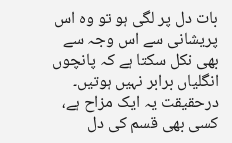بات دل پر لگی ہو تو وہ اس پریشانی سے اس وجہ سے بھی نکل سکتا ہے کہ پانچوں انگلیاں برابر نہیں ہوتیں۔ درحقیقت یہ ایک مزاح ہے، کسی بھی قسم کی دل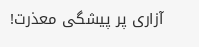آزاری پر پیشگی معذرت!